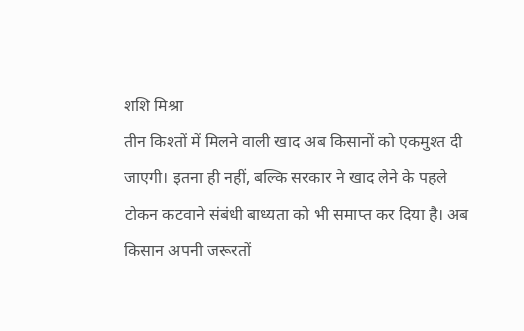शशि मिश्रा
तीन किश्तों में मिलने वाली खाद अब किसानों को एकमुश्त दी जाएगी। इतना ही नहीं, बल्कि सरकार ने खाद लेने के पहले टोकन कटवाने संबंधी बाध्यता को भी समाप्त कर दिया है। अब किसान अपनी जरूरतों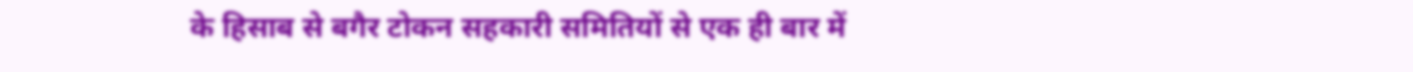के हिसाब से बगैर टोकन सहकारी समितियों से एक ही बार में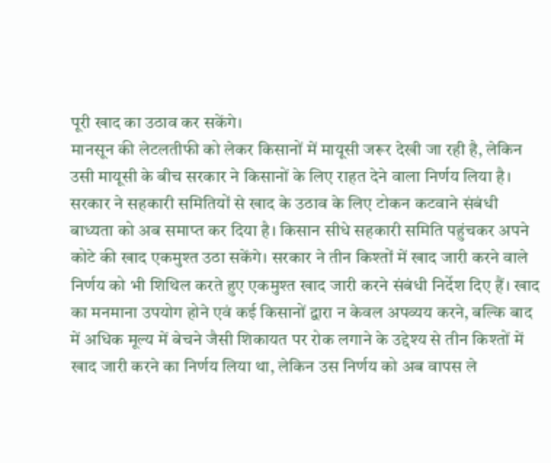पूरी खाद का उठाव कर सकेंगे।
मानसून की लेटलतीफी को लेकर किसानों में मायूसी जरूर देखी जा रही है, लेकिन उसी मायूसी के बीच सरकार ने किसानों के लिए राहत देने वाला निर्णय लिया है। सरकार ने सहकारी समितियों से खाद के उठाव के लिए टोकन कटवाने संबंधी बाध्यता को अब समाप्त कर दिया है। किसान सीधे सहकारी समिति पहुंचकर अपने कोटे की खाद एकमुश्त उठा सकेंगे। सरकार ने तीन किश्तों में खाद जारी करने वाले निर्णय को भी शिथिल करते हुए एकमुश्त खाद जारी करने संबंधी निर्देश दिए हैं। खाद का मनमाना उपयोग होने एवं कई किसानों द्वारा न केवल अपव्यय करने, बल्कि बाद में अधिक मूल्य में बेचने जैसी शिकायत पर रोक लगाने के उद्देश्य से तीन किश्तों में खाद जारी करने का निर्णय लिया था, लेकिन उस निर्णय को अब वापस ले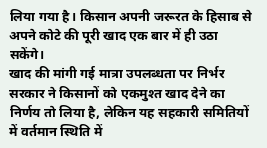लिया गया है। किसान अपनी जरूरत के हिसाब से अपने कोटे की पूरी खाद एक बार में ही उठा सकेंगे।
खाद की मांगी गई मात्रा उपलब्धता पर निर्भर
सरकार ने किसानों को एकमुश्त खाद देने का निर्णय तो लिया है, लेकिन यह सहकारी समितियों में वर्तमान स्थिति में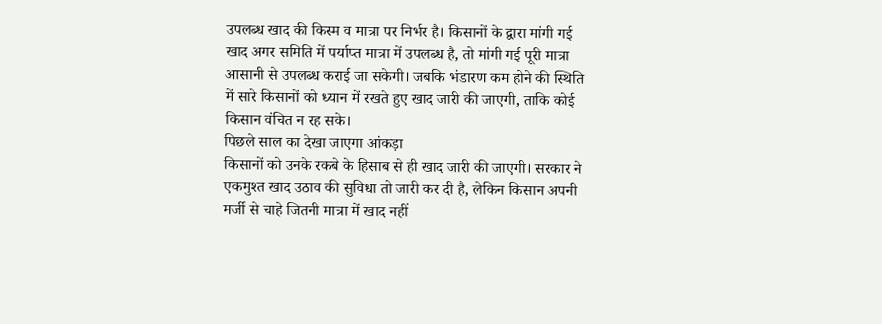उपलब्ध खाद की किस्म व मात्रा पर निर्भर है। किसानों के द्वारा मांगी गई खाद अगर समिति में पर्याप्त मात्रा में उपलब्ध है, तो मांगी गई पूरी मात्रा आसानी से उपलब्ध कराई जा सकेगी। जबकि भंडारण कम होने की स्थिति में सारे किसानों को ध्यान में रखते हुए खाद जारी की जाएगी, ताकि कोई किसान वंचित न रह सके।
पिछले साल का देखा जाएगा आंकड़ा
किसानों को उनके रकबे के हिसाब से ही खाद जारी की जाएगी। सरकार ने एकमुश्त खाद उठाव की सुविधा तो जारी कर दी है, लेकिन किसान अपनी मर्जी से चाहे जितनी मात्रा में खाद नहीं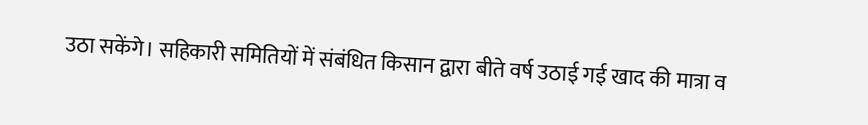उठा सकेंगे। सहिकारी समितियों में संबंधित किसान द्वारा बीते वर्ष उठाई गई खाद की मात्रा व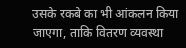उसके रकबे का भी आंकलन किया जाएगा, ताकि वितरण व्यवस्था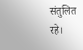संतुलित रहे।